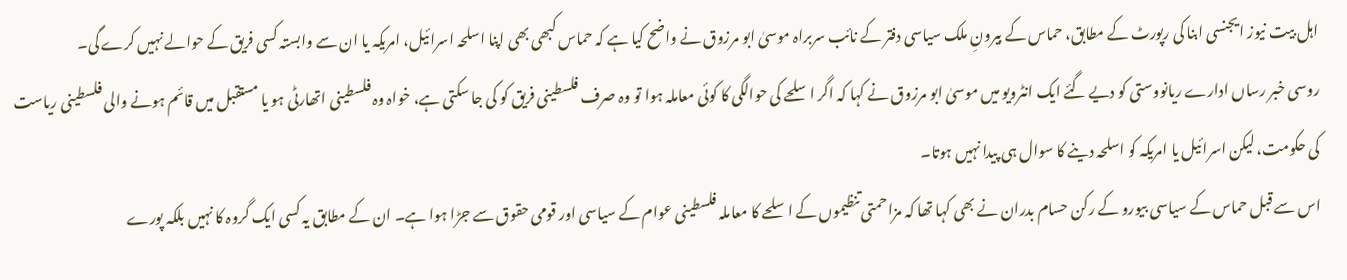اہل بیت نیوز ایجنسی ابنا کی رپورٹ کے مطابق، حماس کے بیرونِ ملک سیاسی دفتر کے نائب سربراہ موسیٰ ابو مرزوق نے واضح کیا ہے کہ حماس کبھی بھی اپنا اسلحہ اسرائیل، امریکہ یا ان سے وابستہ کسی فریق کے حوالے نہیں کرے گی۔
روسی خبر رساں ادارے ریانووستی کو دیے گئے ایک انٹرویو میں موسیٰ ابو مرزوق نے کہا کہ اگر اسلحے کی حوالگی کا کوئی معاملہ ہوا تو وہ صرف فلسطینی فریق کو کی جا سکتی ہے، خواہ وہ فلسطینی اتھارٹی ہو یا مستقبل میں قائم ہونے والی فلسطینی ریاست کی حکومت، لیکن اسرائیل یا امریکہ کو اسلحہ دینے کا سوال ہی پیدا نہیں ہوتا۔
اس سے قبل حماس کے سیاسی بیورو کے رکن حسام بدران نے بھی کہا تھا کہ مزاحمتی تنظیموں کے اسلحے کا معاملہ فلسطینی عوام کے سیاسی اور قومی حقوق سے جڑا ہوا ہے۔ ان کے مطابق یہ کسی ایک گروہ کا نہیں بلکہ پورے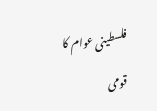فلسطینی عوام کا قومی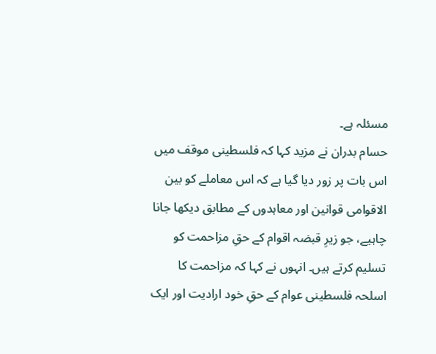مسئلہ ہے۔
حسام بدران نے مزید کہا کہ فلسطینی موقف میں اس بات پر زور دیا گیا ہے کہ اس معاملے کو بین الاقوامی قوانین اور معاہدوں کے مطابق دیکھا جانا چاہیے، جو زیرِ قبضہ اقوام کے حقِ مزاحمت کو تسلیم کرتے ہیں۔ انہوں نے کہا کہ مزاحمت کا اسلحہ فلسطینی عوام کے حقِ خود ارادیت اور ایک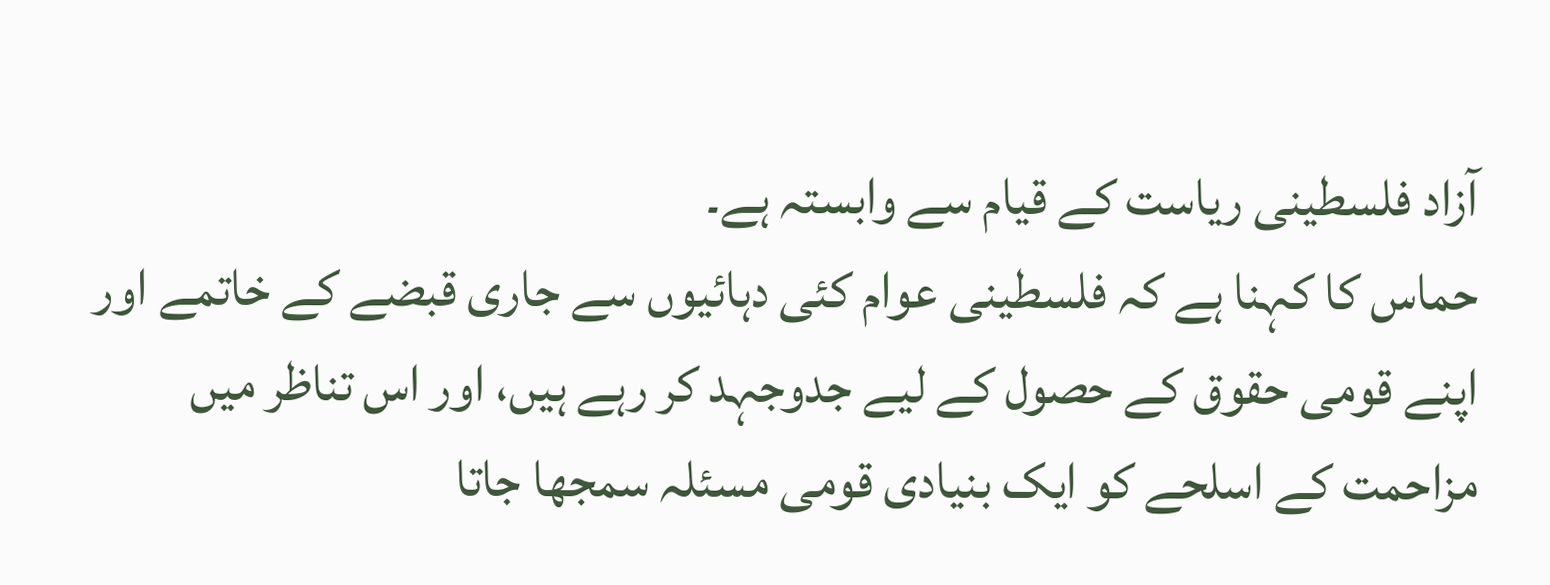آزاد فلسطینی ریاست کے قیام سے وابستہ ہے۔
حماس کا کہنا ہے کہ فلسطینی عوام کئی دہائیوں سے جاری قبضے کے خاتمے اور اپنے قومی حقوق کے حصول کے لیے جدوجہد کر رہے ہیں، اور اس تناظر میں مزاحمت کے اسلحے کو ایک بنیادی قومی مسئلہ سمجھا جاتا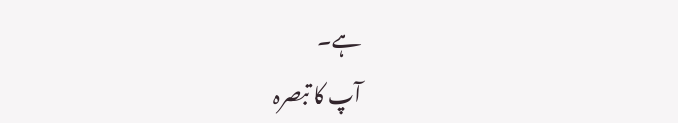ہے۔
آپ کا تبصرہ